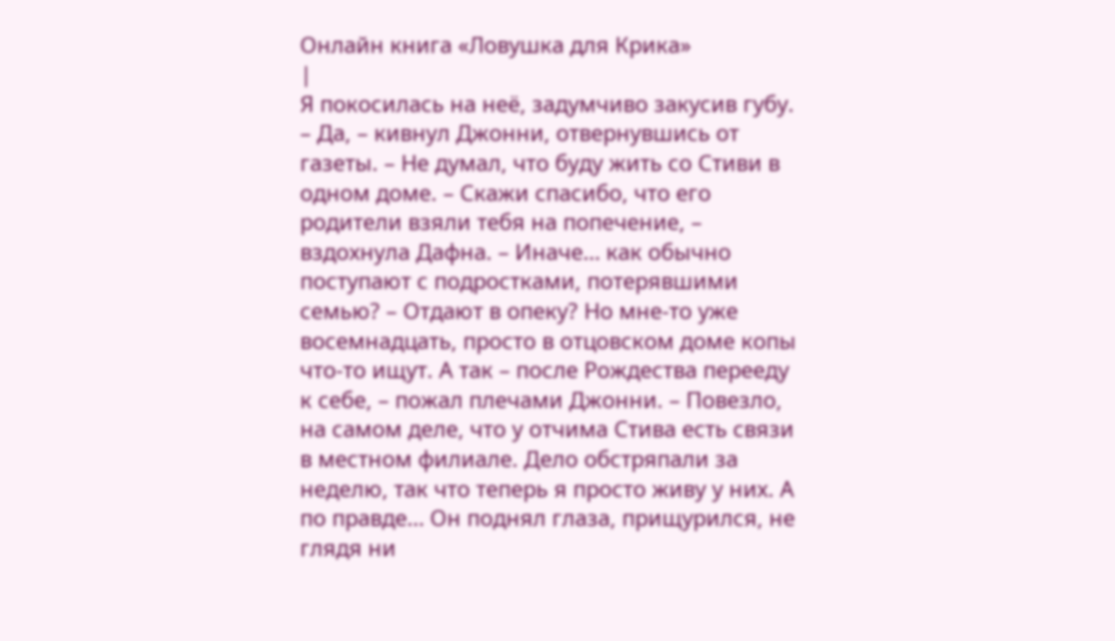Онлайн книга «Ловушка для Крика»
|
Я покосилась на неё, задумчиво закусив губу. – Да, – кивнул Джонни, отвернувшись от газеты. – Не думал, что буду жить со Стиви в одном доме. – Скажи спасибо, что его родители взяли тебя на попечение, – вздохнула Дафна. – Иначе… как обычно поступают с подростками, потерявшими семью? – Отдают в опеку? Но мне-то уже восемнадцать, просто в отцовском доме копы что-то ищут. А так – после Рождества перееду к себе, – пожал плечами Джонни. – Повезло, на самом деле, что у отчима Стива есть связи в местном филиале. Дело обстряпали за неделю, так что теперь я просто живу у них. А по правде… Он поднял глаза, прищурился, не глядя ни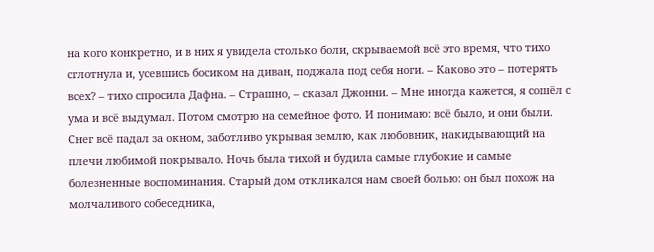на кого конкретно, и в них я увидела столько боли, скрываемой всё это время, что тихо сглотнула и, усевшись босиком на диван, поджала под себя ноги. – Каково это – потерять всех? – тихо спросила Дафна. – Страшно, – сказал Джонни. – Мне иногда кажется, я сошёл с ума и всё выдумал. Потом смотрю на семейное фото. И понимаю: всё было, и они были. Снег всё падал за окном, заботливо укрывая землю, как любовник, накидывающий на плечи любимой покрывало. Ночь была тихой и будила самые глубокие и самые болезненные воспоминания. Старый дом откликался нам своей болью: он был похож на молчаливого собеседника,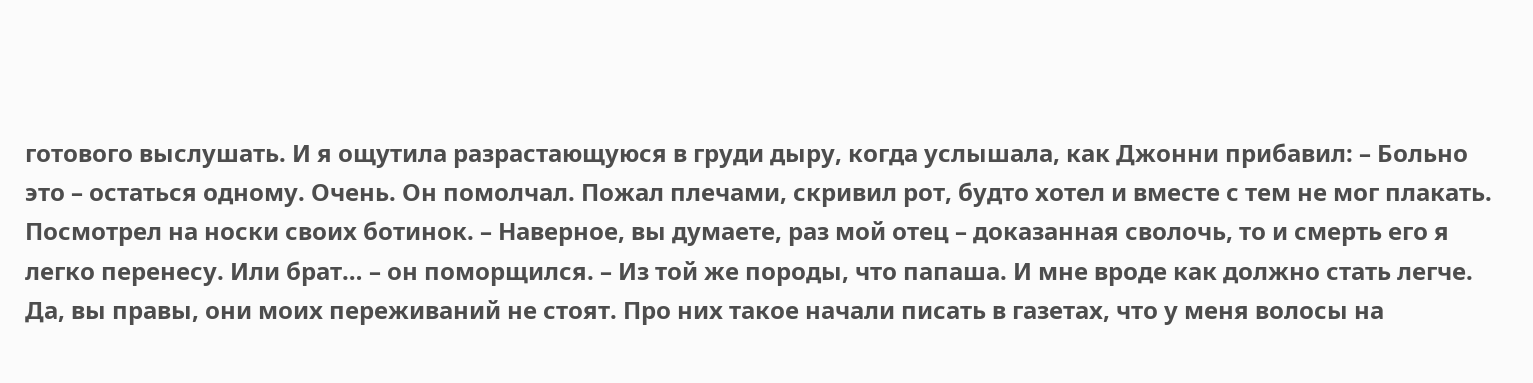готового выслушать. И я ощутила разрастающуюся в груди дыру, когда услышала, как Джонни прибавил: – Больно это – остаться одному. Очень. Он помолчал. Пожал плечами, скривил рот, будто хотел и вместе с тем не мог плакать. Посмотрел на носки своих ботинок. – Наверное, вы думаете, раз мой отец – доказанная сволочь, то и смерть его я легко перенесу. Или брат… – он поморщился. – Из той же породы, что папаша. И мне вроде как должно стать легче. Да, вы правы, они моих переживаний не стоят. Про них такое начали писать в газетах, что у меня волосы на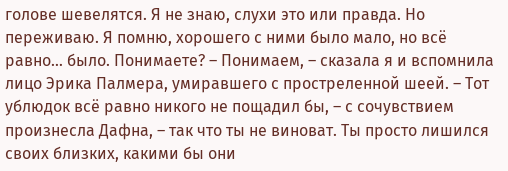голове шевелятся. Я не знаю, слухи это или правда. Но переживаю. Я помню, хорошего с ними было мало, но всё равно… было. Понимаете? – Понимаем, – сказала я и вспомнила лицо Эрика Палмера, умиравшего с простреленной шеей. – Тот ублюдок всё равно никого не пощадил бы, – с сочувствием произнесла Дафна, – так что ты не виноват. Ты просто лишился своих близких, какими бы они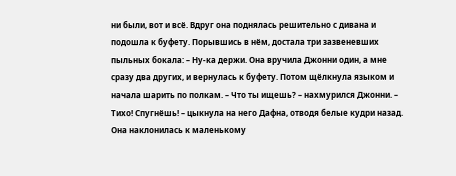ни были, вот и всё. Вдруг она поднялась решительно с дивана и подошла к буфету. Порывшись в нём, достала три зазвеневших пыльных бокала: – Ну-ка держи. Она вручила Джонни один, а мне сразу два других, и вернулась к буфету. Потом щёлкнула языком и начала шарить по полкам. – Что ты ищешь? – нахмурился Джонни. – Тихо! Спугнёшь! – цыкнула на него Дафна, отводя белые кудри назад. Она наклонилась к маленькому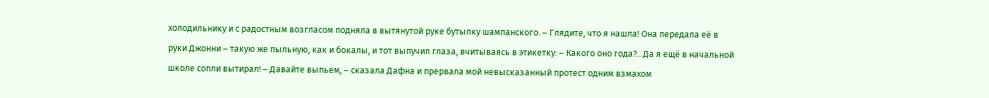холодильнику и с радостным возгласом подняла в вытянутой руке бутылку шампанского. – Глядите, что я нашла! Она передала её в руки Джонни – такую же пыльную, как и бокалы, и тот выпучил глаза, вчитываясь в этикетку: – Какого оно года?.. Да я ещё в начальной школе сопли вытирал! – Давайте выпьем, – сказала Дафна и прервала мой невысказанный протест одним взмахом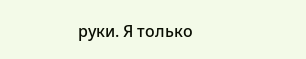руки. Я только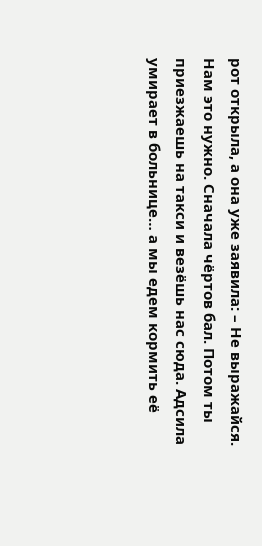рот открыла, а она уже заявила: – Не выражайся. Нам это нужно. Сначала чёртов бал. Потом ты приезжаешь на такси и везёшь нас сюда. Адсила умирает в больнице… а мы едем кормить её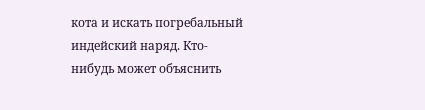кота и искать погребальный индейский наряд. Кто-нибудь может объяснить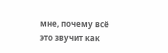мне, почему всё это звучит как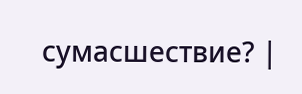сумасшествие? |